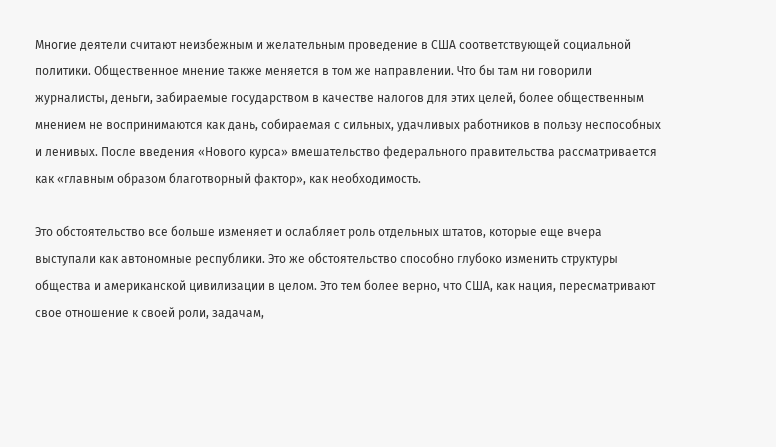Многие деятели считают неизбежным и желательным проведение в США соответствующей социальной политики. Общественное мнение также меняется в том же направлении. Что бы там ни говорили журналисты, деньги, забираемые государством в качестве налогов для этих целей, более общественным мнением не воспринимаются как дань, собираемая с сильных, удачливых работников в пользу неспособных и ленивых. После введения «Нового курса» вмешательство федерального правительства рассматривается как «главным образом благотворный фактор», как необходимость.

Это обстоятельство все больше изменяет и ослабляет роль отдельных штатов, которые еще вчера выступали как автономные республики. Это же обстоятельство способно глубоко изменить структуры общества и американской цивилизации в целом. Это тем более верно, что США, как нация, пересматривают свое отношение к своей роли, задачам,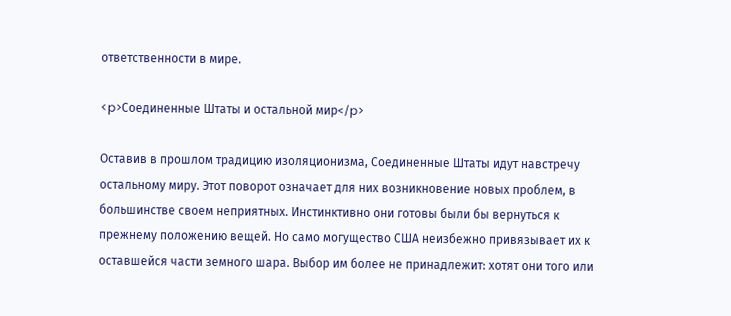ответственности в мире.

<p>Соединенные Штаты и остальной мир</p>

Оставив в прошлом традицию изоляционизма, Соединенные Штаты идут навстречу остальному миру. Этот поворот означает для них возникновение новых проблем, в большинстве своем неприятных. Инстинктивно они готовы были бы вернуться к прежнему положению вещей. Но само могущество США неизбежно привязывает их к оставшейся части земного шара. Выбор им более не принадлежит: хотят они того или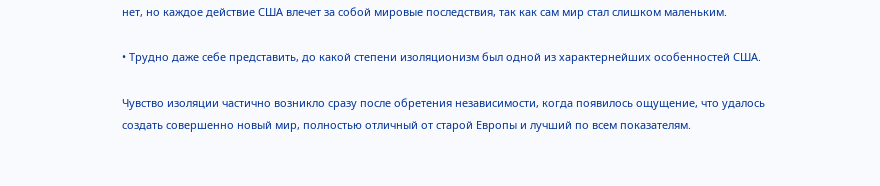нет, но каждое действие США влечет за собой мировые последствия, так как сам мир стал слишком маленьким.

• Трудно даже себе представить, до какой степени изоляционизм был одной из характернейших особенностей США.

Чувство изоляции частично возникло сразу после обретения независимости, когда появилось ощущение, что удалось создать совершенно новый мир, полностью отличный от старой Европы и лучший по всем показателям.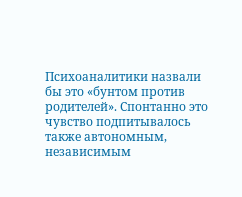Психоаналитики назвали бы это «бунтом против родителей». Спонтанно это чувство подпитывалось также автономным, независимым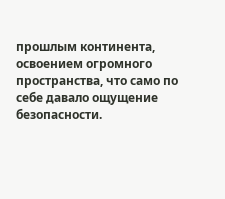прошлым континента, освоением огромного пространства, что само по себе давало ощущение безопасности.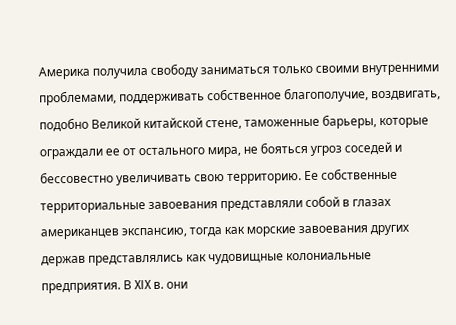Америка получила свободу заниматься только своими внутренними проблемами, поддерживать собственное благополучие, воздвигать, подобно Великой китайской стене, таможенные барьеры, которые ограждали ее от остального мира, не бояться угроз соседей и бессовестно увеличивать свою территорию. Ее собственные территориальные завоевания представляли собой в глазах американцев экспансию, тогда как морские завоевания других держав представлялись как чудовищные колониальные предприятия. В XIX в. они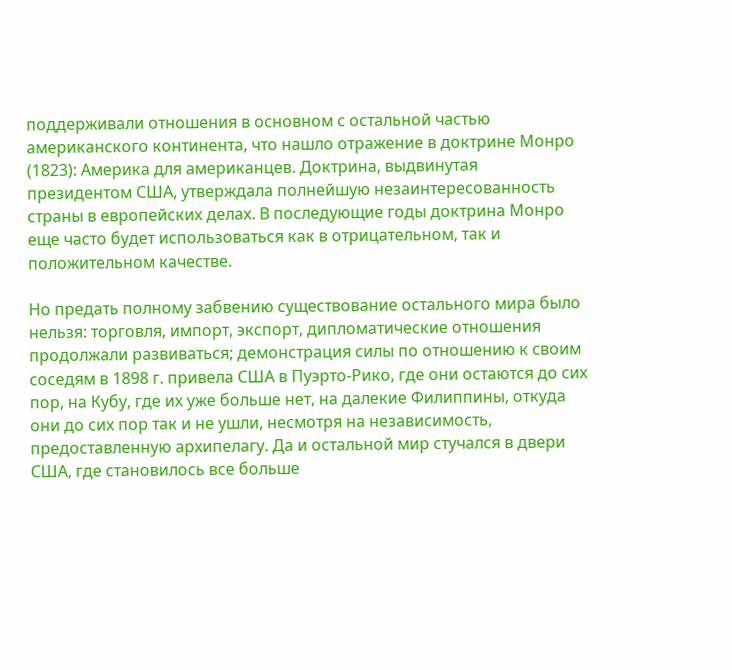поддерживали отношения в основном с остальной частью американского континента, что нашло отражение в доктрине Монро (1823): Америка для американцев. Доктрина, выдвинутая президентом США, утверждала полнейшую незаинтересованность страны в европейских делах. В последующие годы доктрина Монро еще часто будет использоваться как в отрицательном, так и положительном качестве.

Но предать полному забвению существование остального мира было нельзя: торговля, импорт, экспорт, дипломатические отношения продолжали развиваться; демонстрация силы по отношению к своим соседям в 1898 г. привела США в Пуэрто-Рико, где они остаются до сих пор, на Кубу, где их уже больше нет, на далекие Филиппины, откуда они до сих пор так и не ушли, несмотря на независимость, предоставленную архипелагу. Да и остальной мир стучался в двери США, где становилось все больше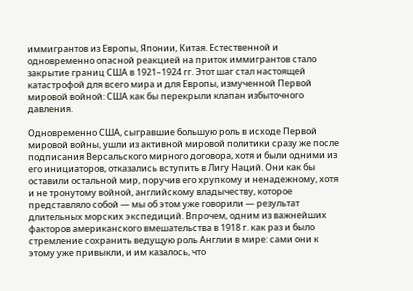иммигрантов из Европы, Японии, Китая. Естественной и одновременно опасной реакцией на приток иммигрантов стало закрытие границ США в 1921–1924 гг. Этот шаг стал настоящей катастрофой для всего мира и для Европы, измученной Первой мировой войной: США как бы перекрыли клапан избыточного давления.

Одновременно США, сыгравшие большую роль в исходе Первой мировой войны, ушли из активной мировой политики сразу же после подписания Версальского мирного договора, хотя и были одними из его инициаторов, отказались вступить в Лигу Наций. Они как бы оставили остальной мир, поручив его хрупкому и ненадежному, хотя и не тронутому войной, английскому владычеству, которое представляло собой — мы об этом уже говорили — результат длительных морских экспедиций. Впрочем, одним из важнейших факторов американского вмешательства в 1918 г. как раз и было стремление сохранить ведущую роль Англии в мире: сами они к этому уже привыкли, и им казалось, что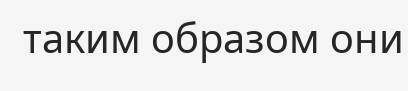таким образом они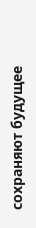сохраняют будущее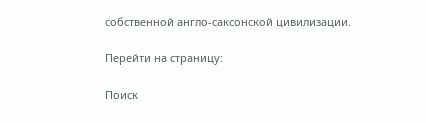собственной англо-саксонской цивилизации.

Перейти на страницу:

Поиск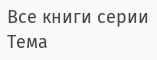Все книги серии Тема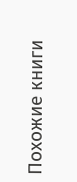Похожие книги